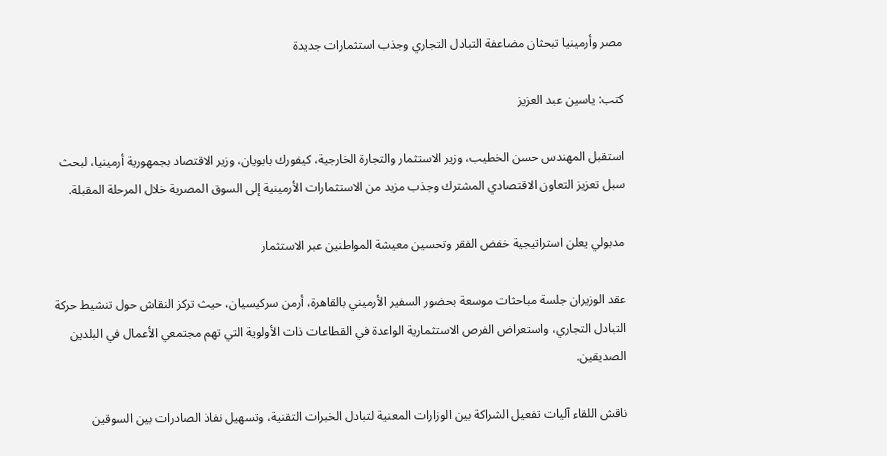مصر وأرمينيا تبحثان مضاعفة التبادل التجاري وجذب استثمارات جديدة

كتب: ياسين عبد العزيز

استقبل المهندس حسن الخطيب، وزير الاستثمار والتجارة الخارجية، كيفورك بابويان، وزير الاقتصاد بجمهورية أرمينيا، لبحث سبل تعزيز التعاون الاقتصادي المشترك وجذب مزيد من الاستثمارات الأرمينية إلى السوق المصرية خلال المرحلة المقبلة.

مدبولي يعلن استراتيجية خفض الفقر وتحسين معيشة المواطنين عبر الاستثمار

عقد الوزيران جلسة مباحثات موسعة بحضور السفير الأرميني بالقاهرة، أرمن سركيسيان، حيث تركز النقاش حول تنشيط حركة التبادل التجاري، واستعراض الفرص الاستثمارية الواعدة في القطاعات ذات الأولوية التي تهم مجتمعي الأعمال في البلدين الصديقين.

ناقش اللقاء آليات تفعيل الشراكة بين الوزارات المعنية لتبادل الخبرات التقنية، وتسهيل نفاذ الصادرات بين السوقين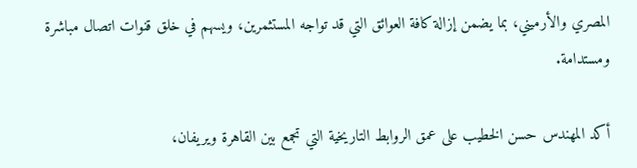المصري والأرميني، بما يضمن إزالة كافة العوائق التي قد تواجه المستثمرين، ويسهم في خلق قنوات اتصال مباشرة ومستدامة.

أكد المهندس حسن الخطيب على عمق الروابط التاريخية التي تجمع بين القاهرة ويريفان،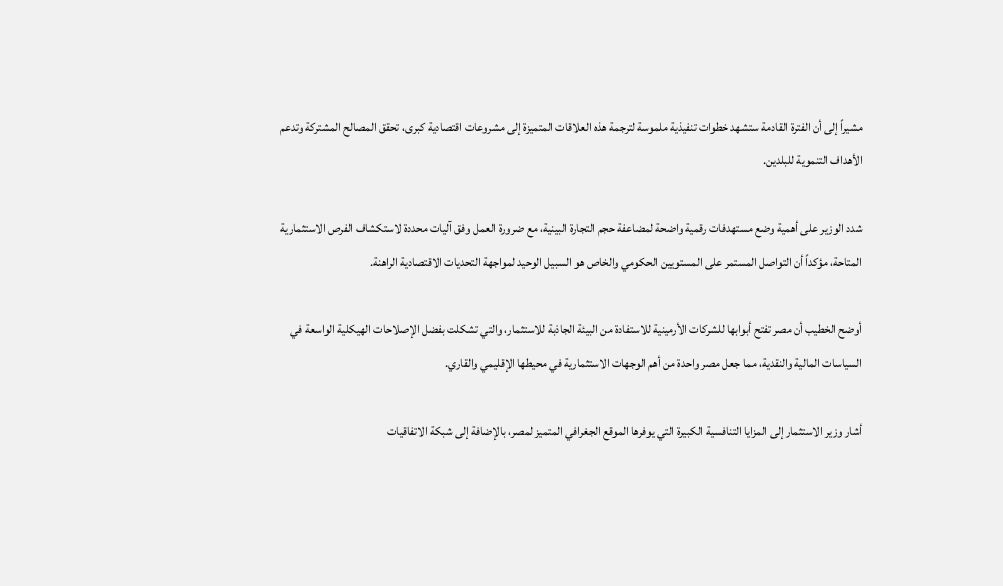مشيراً إلى أن الفترة القادمة ستشهد خطوات تنفيذية ملموسة لترجمة هذه العلاقات المتميزة إلى مشروعات اقتصادية كبرى، تحقق المصالح المشتركة وتدعم الأهداف التنموية للبلدين.

شدد الوزير على أهمية وضع مستهدفات رقمية واضحة لمضاعفة حجم التجارة البينية، مع ضرورة العمل وفق آليات محددة لاستكشاف الفرص الاستثمارية المتاحة، مؤكداً أن التواصل المستمر على المستويين الحكومي والخاص هو السبيل الوحيد لمواجهة التحديات الاقتصادية الراهنة.

أوضح الخطيب أن مصر تفتح أبوابها للشركات الأرمينية للاستفادة من البيئة الجاذبة للاستثمار، والتي تشكلت بفضل الإصلاحات الهيكلية الواسعة في السياسات المالية والنقدية، مما جعل مصر واحدة من أهم الوجهات الاستثمارية في محيطها الإقليمي والقاري.

أشار وزير الاستثمار إلى المزايا التنافسية الكبيرة التي يوفرها الموقع الجغرافي المتميز لمصر، بالإضافة إلى شبكة الاتفاقيات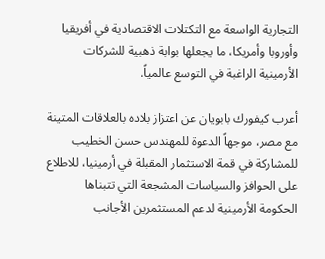التجارية الواسعة مع التكتلات الاقتصادية في أفريقيا وأوروبا وأمريكا، ما يجعلها بوابة ذهبية للشركات الأرمينية الراغبة في التوسع عالمياً.

أعرب كيفورك بابويان عن اعتزاز بلاده بالعلاقات المتينة مع مصر، موجهاً الدعوة للمهندس حسن الخطيب للمشاركة في قمة الاستثمار المقبلة في أرمينيا، للاطلاع على الحوافز والسياسات المشجعة التي تتبناها الحكومة الأرمينية لدعم المستثمرين الأجانب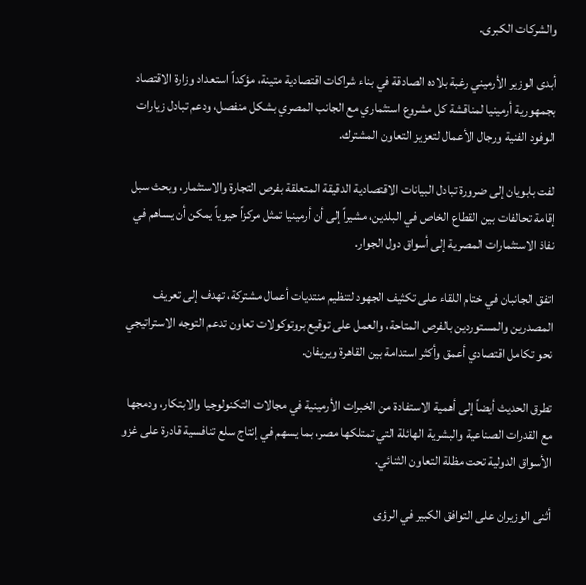والشركات الكبرى.

أبدى الوزير الأرميني رغبة بلاده الصادقة في بناء شراكات اقتصادية متينة، مؤكداً استعداد وزارة الاقتصاد بجمهورية أرمينيا لمناقشة كل مشروع استثماري مع الجانب المصري بشكل منفصل، ودعم تبادل زيارات الوفود الفنية ورجال الأعمال لتعزيز التعاون المشترك.

لفت بابويان إلى ضرورة تبادل البيانات الاقتصادية الدقيقة المتعلقة بفرص التجارة والاستثمار، وبحث سبل إقامة تحالفات بين القطاع الخاص في البلدين، مشيراً إلى أن أرمينيا تمثل مركزاً حيوياً يمكن أن يساهم في نفاذ الاستثمارات المصرية إلى أسواق دول الجوار.

اتفق الجانبان في ختام اللقاء على تكثيف الجهود لتنظيم منتديات أعمال مشتركة، تهدف إلى تعريف المصدرين والمستوردين بالفرص المتاحة، والعمل على توقيع بروتوكولات تعاون تدعم التوجه الاستراتيجي نحو تكامل اقتصادي أعمق وأكثر استدامة بين القاهرة ويريفان.

تطرق الحديث أيضاً إلى أهمية الاستفادة من الخبرات الأرمينية في مجالات التكنولوجيا والابتكار، ودمجها مع القدرات الصناعية والبشرية الهائلة التي تمتلكها مصر، بما يسهم في إنتاج سلع تنافسية قادرة على غزو الأسواق الدولية تحت مظلة التعاون الثنائي.

أثنى الوزيران على التوافق الكبير في الرؤى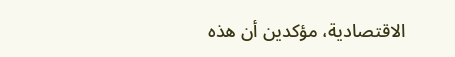الاقتصادية، مؤكدين أن هذه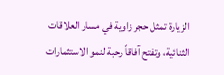الزيارة تمثل حجر زاوية في مسار العلاقات الثنائية، وتفتح آفاقاً رحبة لنمو الاستثمارات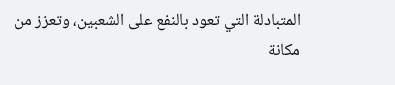المتبادلة التي تعود بالنفع على الشعبين، وتعزز من مكانة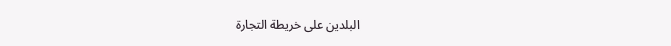البلدين على خريطة التجارة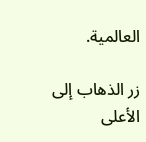العالمية.

زر الذهاب إلى الأعلى